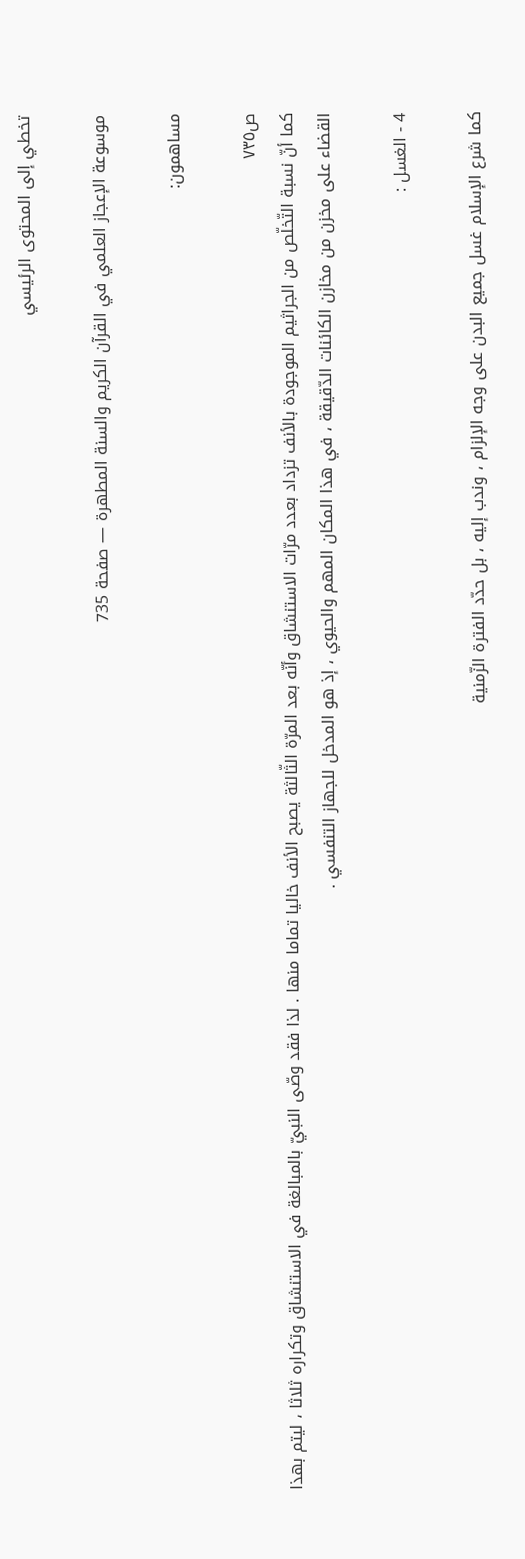تخطي إلى المحتوى الرئيسي

موسوعة الإعجاز العلمي في القرآن الكريم والسنة المطهرة — صفحة 735

مساهمون:

ص٧٣٥
كما أنّ نسبة التّخلّص من الجراثيم الموجودة بالأنف تزداد بعدد مرّات الاستنشاق وأنّه بعد المرّة الثّالثة يصبح الأنف خاليا تماما منها . لذا فقد وصّى النبيّ بالمبالغة في الاستنشاق وتكراره ثلاثا ، ليتم بهذا القضاء على مخزن من مخازن الكائنات الدّقيقة ، في هذا المكان المهم والحيوي ، إذ هو المدخل للجهاز التنفسي .

4 - الغسل :

كما شرع الإسلام غسل جميع البدن على وجه الإلزام ، وندب إليه ، بل حدّد الفترة الزّمنية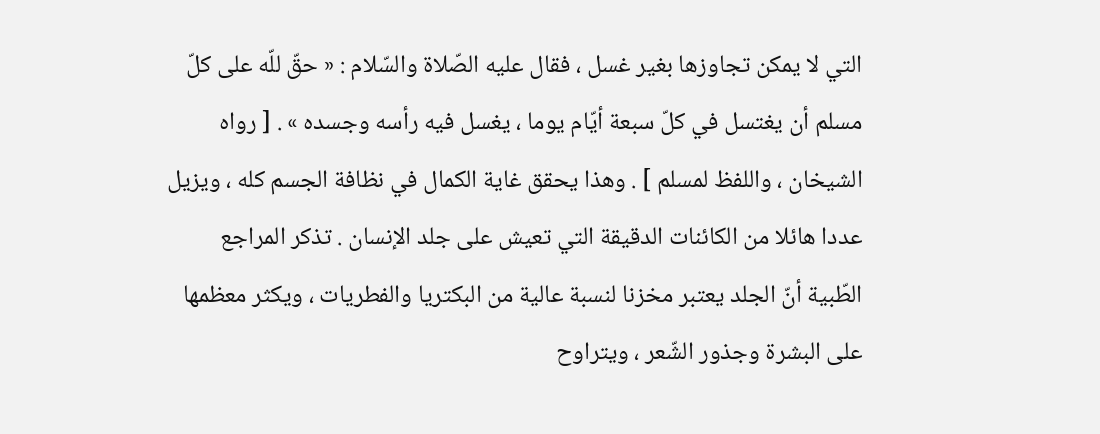التي لا يمكن تجاوزها بغير غسل ، فقال عليه الصّلاة والسّلام : « حقّ للّه على كلّ مسلم أن يغتسل في كلّ سبعة أيّام يوما ، يغسل فيه رأسه وجسده » . [ رواه الشيخان ، واللفظ لمسلم ] . وهذا يحقق غاية الكمال في نظافة الجسم كله ، ويزيل عددا هائلا من الكائنات الدقيقة التي تعيش على جلد الإنسان . تذكر المراجع الطّبية أنّ الجلد يعتبر مخزنا لنسبة عالية من البكتريا والفطريات ، ويكثر معظمها على البشرة وجذور الشّعر ، ويتراوح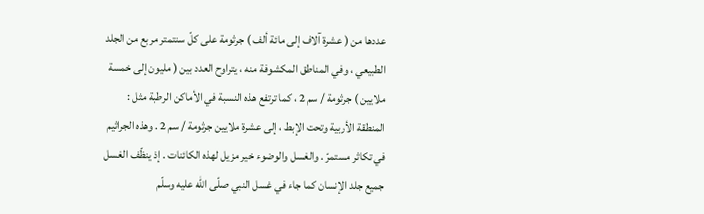عددها من ( عشرة آلاف إلى مائة ألف ) جرثومة على كلّ سنتمتر مربع من الجلد الطبيعي ، وفي المناطق المكشوفة منه ، يتراوح العدد بين ( مليون إلى خمسة ملايين ) جرثومة / سم 2 ، كما ترتفع هذه النسبة في الأماكن الرطبة مثل : المنطقة الأربية وتحت الإبط ، إلى عشرة ملايين جرثومة / سم 2 . وهذه الجراثيم في تكاثر مستمرّ . والغسل والوضوء خير مزيل لهذه الكائنات . إذ ينظّف الغسل جميع جلد الإنسان كما جاء في غسل النبي صلّى اللّه عليه وسلّم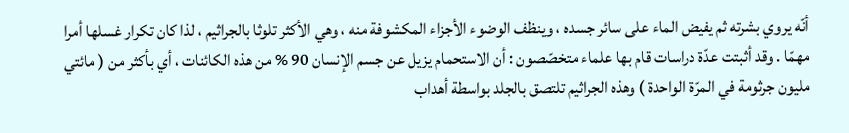أنّه يروي بشرته ثم يفيض الماء على سائر جسده ، وينظف الوضوء الأجزاء المكشوفة منه ، وهي الأكثر تلوثا بالجراثيم ، لذا كان تكرار غسلها أمرا مهمّا . وقد أثبتت عدّة دراسات قام بها علماء متخصّصون : أن الاستحمام يزيل عن جسم الإنسان 90 % من هذه الكائنات ، أي بأكثر من ( مائتي مليون جرثومة في المرّة الواحدة ) وهذه الجراثيم تلتصق بالجلد بواسطة أهداب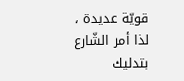قويّة عديدة ، لذا أمر الشّارع بتدليك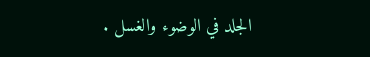الجلد في الوضوء والغسل .